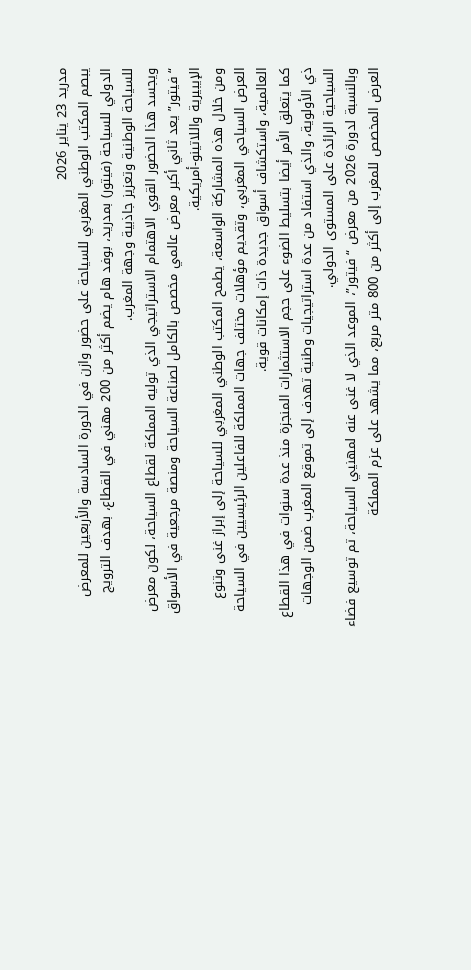مدريد 23 يناير 2026
يبصم المكتب الوطني المغربي للسياحة على حضور وازن في الدورة السادسة والأربعين للمعرض الدولي للسياحة (فيتور) بمدريد، بوفد هام يضم أكثر من 200 مهني في القطاع، بهدف الترويج للسياحة الوطنية وتعزيز جاذبية وجهة المغرب.
ويجسد هذا الحضور القوي الاهتمام الاستراتيجي الذي توليه المملكة لقطاع السياحة، لكون معرض “فيتور” يعد ثاني أكبر معرض عالمي مخصص بالكامل لصناعة السياحة ومنصة مرجعية في الأسواق الإيبيرية واللاتينو-أمريكية.
ومن خلال هذه المشاركة الواسعة، يطمح المكتب الوطني المغربي للسياحة إلى إبراز غنى وتنوع العرض السياحي المغربي، وتقديم مؤهلات مختلف جهات المملكة للفاعلين الرئيسيين في السياحة العالمية، واستكشاف أسواق جديدة ذات إمكانات قوية.
كما يتعلق الأمر أيضا بتسليط الضوء على حجم الاستثمارات المنجزة منذ عدة سنوات في هذا القطاع ذي الأولوية، والذي استفاد من عدة استراتيجيات وطنية تهدف إلى تموقع المغرب ضمن الوجهات السياحية الرائدة على المستوى الدولي.
وبالنسبة لدورة 2026 من معرض “فيتور”، الموعد الذي لا غنى عنه لمهنيي السياحة، تم توسيع فضاء العرض المخصص للمغرب إلى أكثر من 800 متر مربع، مما يشهد على عزم المملكة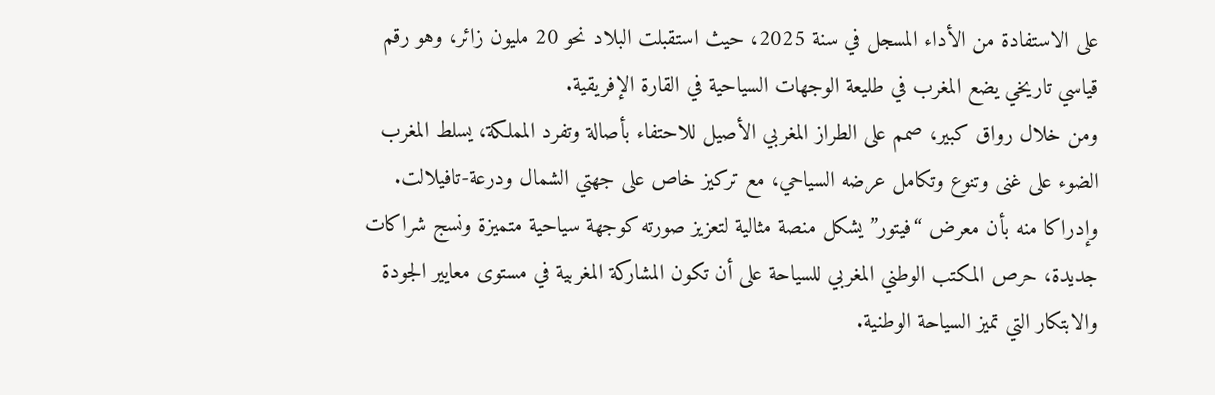على الاستفادة من الأداء المسجل في سنة 2025، حيث استقبلت البلاد نحو 20 مليون زائر، وهو رقم قياسي تاريخي يضع المغرب في طليعة الوجهات السياحية في القارة الإفريقية.
ومن خلال رواق كبير، صمم على الطراز المغربي الأصيل للاحتفاء بأصالة وتفرد المملكة، يسلط المغرب الضوء على غنى وتنوع وتكامل عرضه السياحي، مع تركيز خاص على جهتي الشمال ودرعة-تافيلالت.
وإدراكا منه بأن معرض “فيتور” يشكل منصة مثالية لتعزيز صورته كوجهة سياحية متميزة ونسج شراكات جديدة، حرص المكتب الوطني المغربي للسياحة على أن تكون المشاركة المغربية في مستوى معايير الجودة والابتكار التي تميز السياحة الوطنية.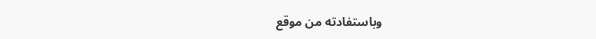وباستفادته من موقع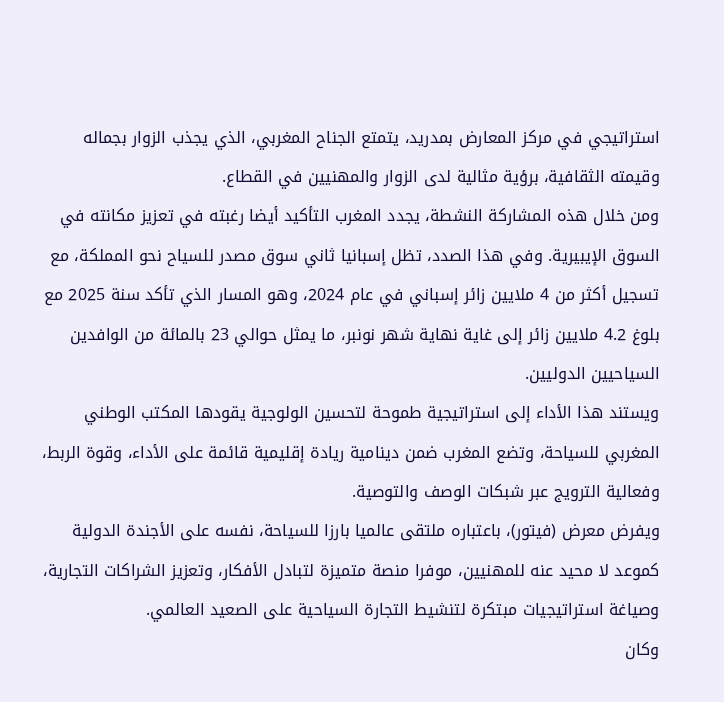استراتيجي في مركز المعارض بمدريد، يتمتع الجناح المغربي، الذي يجذب الزوار بجماله وقيمته الثقافية، برؤية مثالية لدى الزوار والمهنيين في القطاع.
ومن خلال هذه المشاركة النشطة، يجدد المغرب التأكيد أيضا رغبته في تعزيز مكانته في السوق الإيبيرية. وفي هذا الصدد، تظل إسبانيا ثاني سوق مصدر للسياح نحو المملكة، مع تسجيل أكثر من 4 ملايين زائر إسباني في عام 2024، وهو المسار الذي تأكد سنة 2025 مع بلوغ 4.2 ملايين زائر إلى غاية نهاية شهر نونبر، ما يمثل حوالي 23 بالمائة من الوافدين السياحيين الدوليين.
ويستند هذا الأداء إلى استراتيجية طموحة لتحسين الولوجية يقودها المكتب الوطني المغربي للسياحة، وتضع المغرب ضمن دينامية ريادة إقليمية قائمة على الأداء، وقوة الربط، وفعالية الترويج عبر شبكات الوصف والتوصية.
ويفرض معرض (فيتور)، باعتباره ملتقى عالميا بارزا للسياحة، نفسه على الأجندة الدولية كموعد لا محيد عنه للمهنيين، موفرا منصة متميزة لتبادل الأفكار، وتعزيز الشراكات التجارية، وصياغة استراتيجيات مبتكرة لتنشيط التجارة السياحية على الصعيد العالمي.
وكان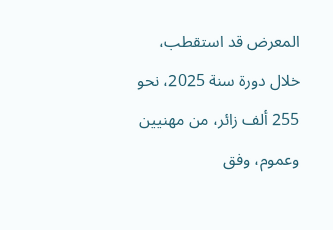المعرض قد استقطب، خلال دورة سنة 2025، نحو 255 ألف زائر، من مهنيين وعموم، وفق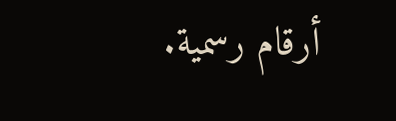أرقام رسمية.